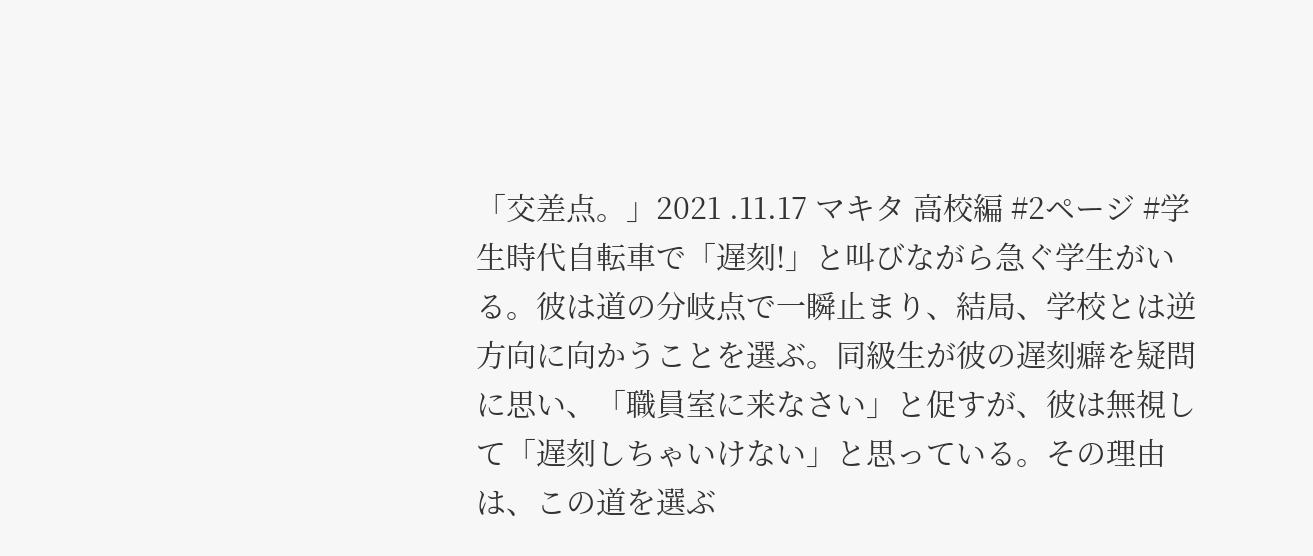「交差点。」2021 .11.17 マキタ 高校編 #2ページ #学生時代自転車で「遅刻!」と叫びながら急ぐ学生がいる。彼は道の分岐点で一瞬止まり、結局、学校とは逆方向に向かうことを選ぶ。同級生が彼の遅刻癖を疑問に思い、「職員室に来なさい」と促すが、彼は無視して「遅刻しちゃいけない」と思っている。その理由は、この道を選ぶ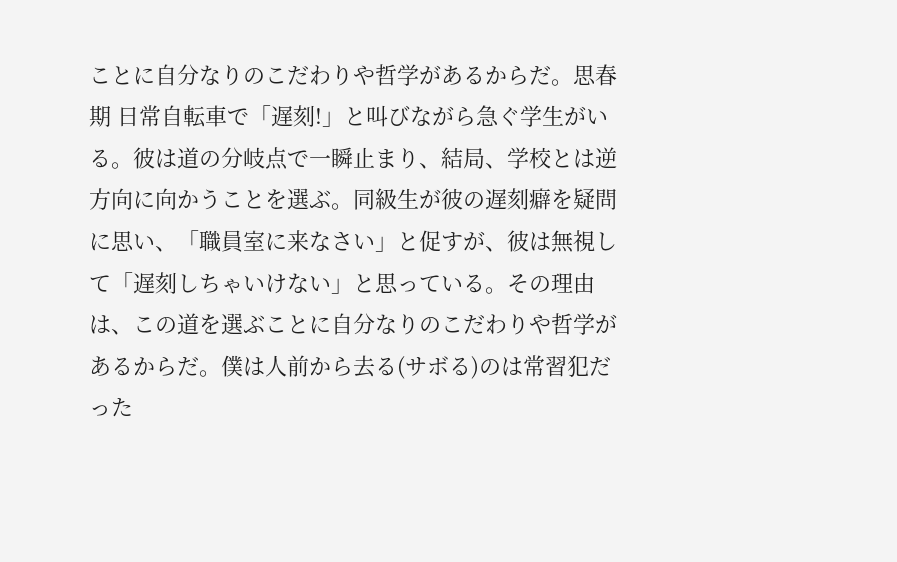ことに自分なりのこだわりや哲学があるからだ。思春期 日常自転車で「遅刻!」と叫びながら急ぐ学生がいる。彼は道の分岐点で一瞬止まり、結局、学校とは逆方向に向かうことを選ぶ。同級生が彼の遅刻癖を疑問に思い、「職員室に来なさい」と促すが、彼は無視して「遅刻しちゃいけない」と思っている。その理由は、この道を選ぶことに自分なりのこだわりや哲学があるからだ。僕は人前から去る(サボる)のは常習犯だった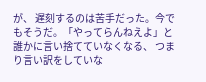が、 遅刻するのは苦手だった。今でもそうだ。「やってらんねえよ」と誰かに言い捨てていなくなる、 つまり言い訳をしていな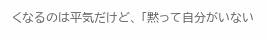くなるのは平気だけど、 「黙って自分がいない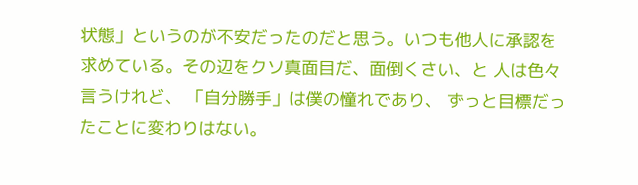状態」というのが不安だったのだと思う。いつも他人に承認を求めている。その辺をクソ真面目だ、面倒くさい、と 人は色々言うけれど、 「自分勝手」は僕の憧れであり、 ずっと目標だったことに変わりはない。